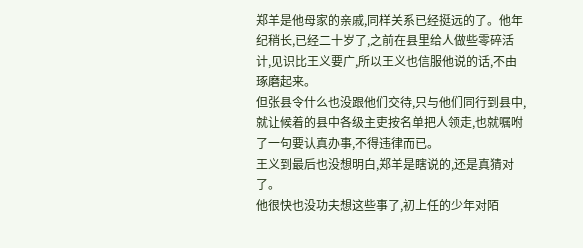郑羊是他母家的亲戚,同样关系已经挺远的了。他年纪稍长,已经二十岁了,之前在县里给人做些零碎活计,见识比王义要广,所以王义也信服他说的话,不由琢磨起来。
但张县令什么也没跟他们交待,只与他们同行到县中,就让候着的县中各级主吏按名单把人领走,也就嘱咐了一句要认真办事,不得违律而已。
王义到最后也没想明白,郑羊是瞎说的,还是真猜对了。
他很快也没功夫想这些事了,初上任的少年对陌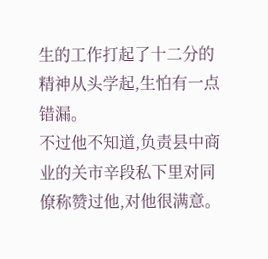生的工作打起了十二分的精神从头学起,生怕有一点错漏。
不过他不知道,负责县中商业的关市辛段私下里对同僚称赞过他,对他很满意。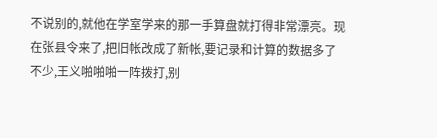不说别的,就他在学室学来的那一手算盘就打得非常漂亮。现在张县令来了,把旧帐改成了新帐,要记录和计算的数据多了不少,王义啪啪啪一阵拨打,别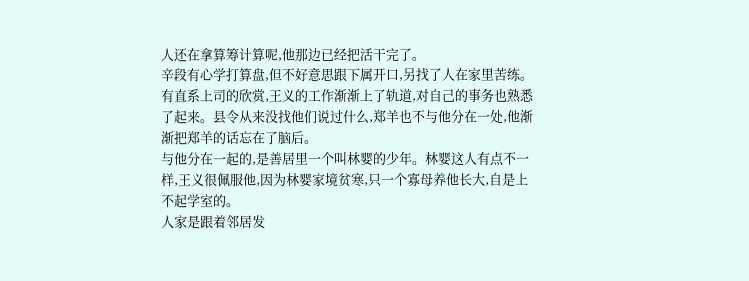人还在拿算筹计算呢,他那边已经把活干完了。
辛段有心学打算盘,但不好意思跟下属开口,另找了人在家里苦练。
有直系上司的欣赏,王义的工作渐渐上了轨道,对自己的事务也熟悉了起来。县令从来没找他们说过什么,郑羊也不与他分在一处,他渐渐把郑羊的话忘在了脑后。
与他分在一起的,是善居里一个叫林婴的少年。林婴这人有点不一样,王义很佩服他,因为林婴家境贫寒,只一个寡母养他长大,自是上不起学室的。
人家是跟着邻居发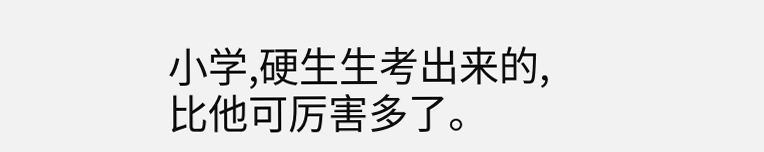小学,硬生生考出来的,比他可厉害多了。